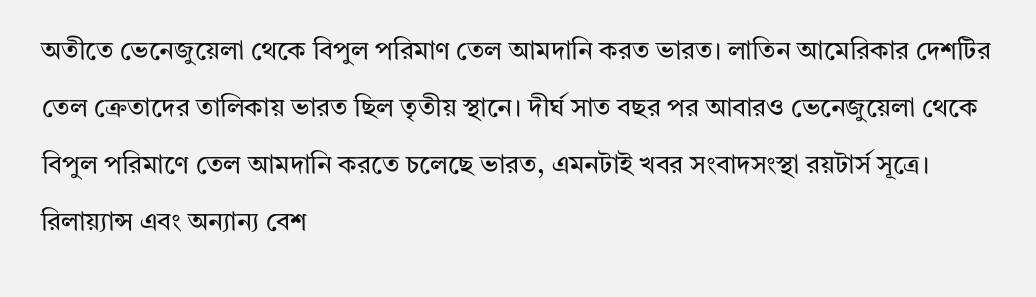অতীতে ভেনেজুয়েলা থেকে বিপুল পরিমাণ তেল আমদানি করত ভারত। লাতিন আমেরিকার দেশটির তেল ক্রেতাদের তালিকায় ভারত ছিল তৃতীয় স্থানে। দীর্ঘ সাত বছর পর আবারও ভেনেজুয়েলা থেকে বিপুল পরিমাণে তেল আমদানি করতে চলেছে ভারত, এমনটাই খবর সংবাদসংস্থা রয়টার্স সূত্রে। রিলায়্যান্স এবং অন্যান্য বেশ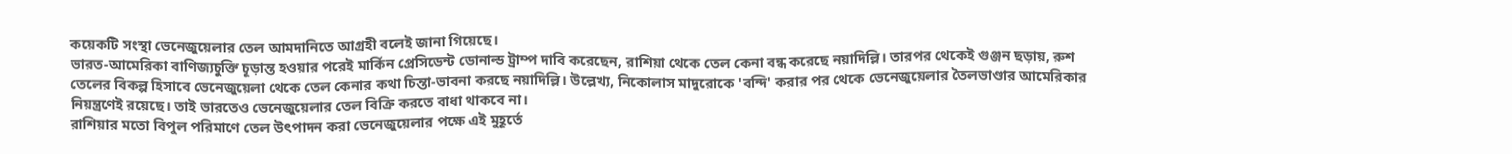কয়েকটি সংস্থা ভেনেজুয়েলার তেল আমদানিতে আগ্রহী বলেই জানা গিয়েছে।
ভারত-আমেরিকা বাণিজ্যচুক্তি চূড়ান্ত হওয়ার পরেই মার্কিন প্রেসিডেন্ট ডোনাল্ড ট্রাম্প দাবি করেছেন, রাশিয়া থেকে তেল কেনা বন্ধ করেছে নয়াদিল্লি। তারপর থেকেই গুঞ্জন ছড়ায়, রুশ তেলের বিকল্প হিসাবে ভেনেজুয়েলা থেকে তেল কেনার কথা চিন্তা-ভাবনা করছে নয়াদিল্লি। উল্লেখ্য, নিকোলাস মাদুরোকে 'বন্দি' করার পর থেকে ভেনেজুয়েলার তৈলভাণ্ডার আমেরিকার নিয়ন্ত্রণেই রয়েছে। তাই ভারতেও ভেনেজুয়েলার তেল বিক্রি করতে বাধা থাকবে না।
রাশিয়ার মতো বিপুল পরিমাণে তেল উৎপাদন করা ভেনেজুয়েলার পক্ষে এই মুহূর্তে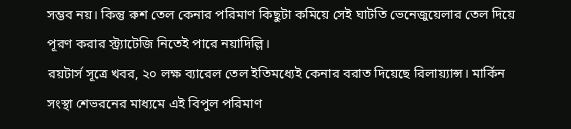সম্ভব নয়। কিন্তু রুশ তেল কেনার পরিমাণ কিছুটা কমিয়ে সেই ঘাটতি ভেনেজুয়েলার তেল দিয়ে পূরণ করার স্ট্র্যাটেজি নিতেই পারে নয়াদিল্লি।
রয়টার্স সূত্রে খবর, ২০ লক্ষ ব্যারেল তেল ইতিমধ্যেই কেনার বরাত দিয়েছে রিলায়্যান্স। মার্কিন সংস্থা শেভরনের মাধ্যমে এই বিপুল পরিমাণ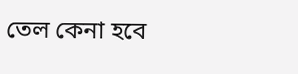তেল কেনা হবে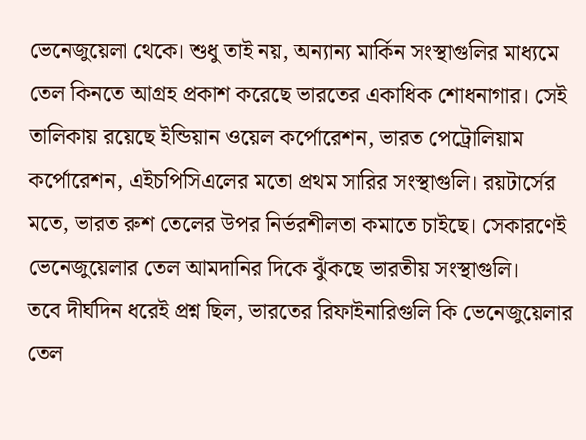ভেনেজুয়েলা থেকে। শুধু তাই নয়, অন্যান্য মার্কিন সংস্থাগুলির মাধ্যমে তেল কিনতে আগ্রহ প্রকাশ করেছে ভারতের একাধিক শোধনাগার। সেই তালিকায় রয়েছে ইন্ডিয়ান ওয়েল কর্পোরেশন, ভারত পেট্রোলিয়াম কর্পোরেশন, এইচপিসিএলের মতো প্রথম সারির সংস্থাগুলি। রয়টার্সের মতে, ভারত রুশ তেলের উপর নির্ভরশীলতা কমাতে চাইছে। সেকারণেই ভেনেজুয়েলার তেল আমদানির দিকে ঝুঁকছে ভারতীয় সংস্থাগুলি।
তবে দীর্ঘদিন ধরেই প্রশ্ন ছিল, ভারতের রিফাইনারিগুলি কি ভেনেজুয়েলার তেল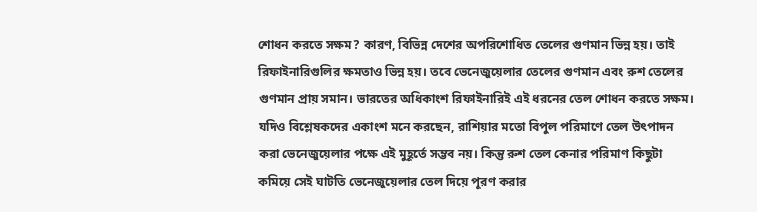শোধন করতে সক্ষম? কারণ, বিভিন্ন দেশের অপরিশোধিত তেলের গুণমান ভিন্ন হয়। তাই রিফাইনারিগুলির ক্ষমতাও ভিন্ন হয়। তবে ভেনেজুয়েলার তেলের গুণমান এবং রুশ তেলের গুণমান প্রায় সমান। ভারতের অধিকাংশ রিফাইনারিই এই ধরনের তেল শোধন করতে সক্ষম। যদিও বিশ্লেষকদের একাংশ মনে করছেন, রাশিয়ার মতো বিপুল পরিমাণে তেল উৎপাদন করা ভেনেজুয়েলার পক্ষে এই মুহূর্তে সম্ভব নয়। কিন্তু রুশ তেল কেনার পরিমাণ কিছুটা কমিয়ে সেই ঘাটতি ভেনেজুয়েলার তেল দিয়ে পূরণ করার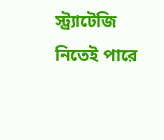স্ট্র্যাটেজি নিতেই পারে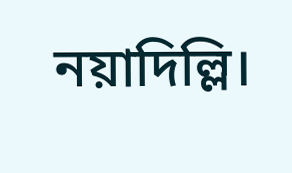নয়াদিল্লি।